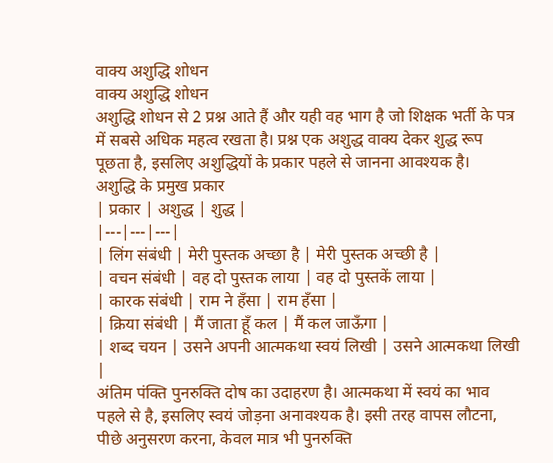वाक्य अशुद्धि शोधन
वाक्य अशुद्धि शोधन
अशुद्धि शोधन से 2 प्रश्न आते हैं और यही वह भाग है जो शिक्षक भर्ती के पत्र में सबसे अधिक महत्व रखता है। प्रश्न एक अशुद्ध वाक्य देकर शुद्ध रूप पूछता है, इसलिए अशुद्धियों के प्रकार पहले से जानना आवश्यक है।
अशुद्धि के प्रमुख प्रकार
| प्रकार | अशुद्ध | शुद्ध |
|---|---|---|
| लिंग संबंधी | मेरी पुस्तक अच्छा है | मेरी पुस्तक अच्छी है |
| वचन संबंधी | वह दो पुस्तक लाया | वह दो पुस्तकें लाया |
| कारक संबंधी | राम ने हँसा | राम हँसा |
| क्रिया संबंधी | मैं जाता हूँ कल | मैं कल जाऊँगा |
| शब्द चयन | उसने अपनी आत्मकथा स्वयं लिखी | उसने आत्मकथा लिखी |
अंतिम पंक्ति पुनरुक्ति दोष का उदाहरण है। आत्मकथा में स्वयं का भाव पहले से है, इसलिए स्वयं जोड़ना अनावश्यक है। इसी तरह वापस लौटना, पीछे अनुसरण करना, केवल मात्र भी पुनरुक्ति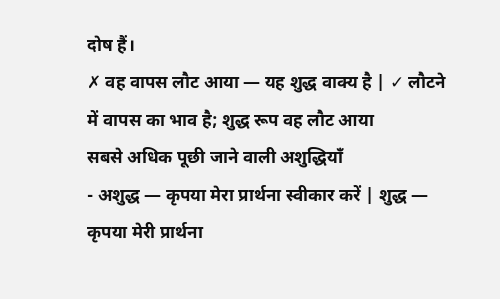दोष हैं।
✗ वह वापस लौट आया — यह शुद्ध वाक्य है | ✓ लौटने में वापस का भाव है; शुद्ध रूप वह लौट आया
सबसे अधिक पूछी जाने वाली अशुद्धियाँ
- अशुद्ध — कृपया मेरा प्रार्थना स्वीकार करें | शुद्ध — कृपया मेरी प्रार्थना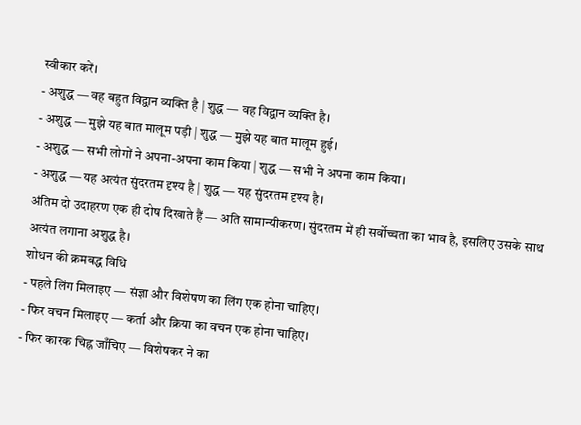स्वीकार करें।
- अशुद्ध — वह बहुत विद्वान व्यक्ति है | शुद्ध — वह विद्वान व्यक्ति है।
- अशुद्ध — मुझे यह बात मालूम पड़ी | शुद्ध — मुझे यह बात मालूम हुई।
- अशुद्ध — सभी लोगों ने अपना-अपना काम किया | शुद्ध — सभी ने अपना काम किया।
- अशुद्ध — यह अत्यंत सुंदरतम दृश्य है | शुद्ध — यह सुंदरतम दृश्य है।
अंतिम दो उदाहरण एक ही दोष दिखाते हैं — अति सामान्यीकरण। सुंदरतम में ही सर्वोच्चता का भाव है, इसलिए उसके साथ अत्यंत लगाना अशुद्ध है।
शोधन की क्रमबद्ध विधि
- पहले लिंग मिलाइए — संज्ञा और विशेषण का लिंग एक होना चाहिए।
- फिर वचन मिलाइए — कर्ता और क्रिया का वचन एक होना चाहिए।
- फिर कारक चिह्न जाँचिए — विशेषकर ने का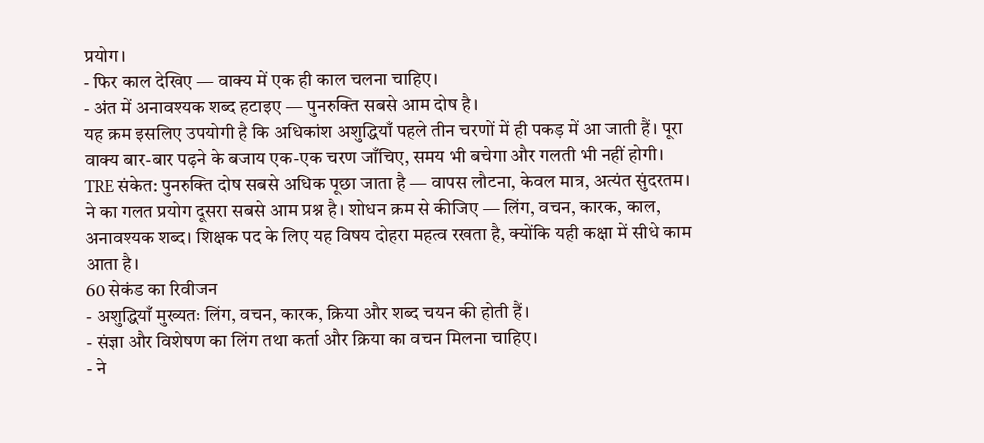प्रयोग।
- फिर काल देखिए — वाक्य में एक ही काल चलना चाहिए।
- अंत में अनावश्यक शब्द हटाइए — पुनरुक्ति सबसे आम दोष है।
यह क्रम इसलिए उपयोगी है कि अधिकांश अशुद्धियाँ पहले तीन चरणों में ही पकड़ में आ जाती हैं। पूरा वाक्य बार-बार पढ़ने के बजाय एक-एक चरण जाँचिए, समय भी बचेगा और गलती भी नहीं होगी।
TRE संकेत: पुनरुक्ति दोष सबसे अधिक पूछा जाता है — वापस लौटना, केवल मात्र, अत्यंत सुंदरतम। ने का गलत प्रयोग दूसरा सबसे आम प्रश्न है। शोधन क्रम से कीजिए — लिंग, वचन, कारक, काल, अनावश्यक शब्द। शिक्षक पद के लिए यह विषय दोहरा महत्व रखता है, क्योंकि यही कक्षा में सीधे काम आता है।
60 सेकंड का रिवीजन
- अशुद्धियाँ मुख्यतः लिंग, वचन, कारक, क्रिया और शब्द चयन की होती हैं।
- संज्ञा और विशेषण का लिंग तथा कर्ता और क्रिया का वचन मिलना चाहिए।
- ने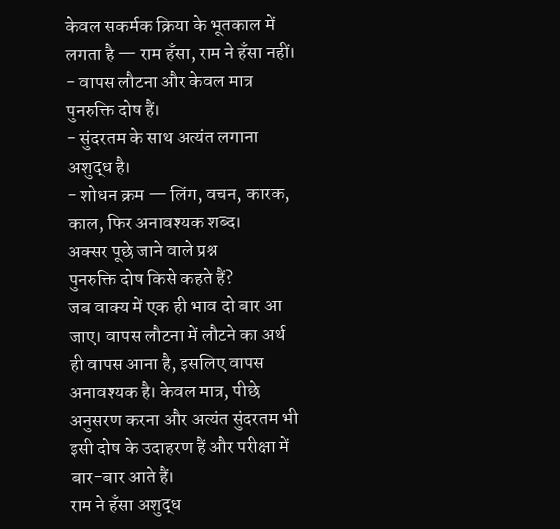केवल सकर्मक क्रिया के भूतकाल में लगता है — राम हँसा, राम ने हँसा नहीं।
- वापस लौटना और केवल मात्र पुनरुक्ति दोष हैं।
- सुंदरतम के साथ अत्यंत लगाना अशुद्ध है।
- शोधन क्रम — लिंग, वचन, कारक, काल, फिर अनावश्यक शब्द।
अक्सर पूछे जाने वाले प्रश्न
पुनरुक्ति दोष किसे कहते हैं?
जब वाक्य में एक ही भाव दो बार आ जाए। वापस लौटना में लौटने का अर्थ ही वापस आना है, इसलिए वापस अनावश्यक है। केवल मात्र, पीछे अनुसरण करना और अत्यंत सुंदरतम भी इसी दोष के उदाहरण हैं और परीक्षा में बार-बार आते हैं।
राम ने हँसा अशुद्ध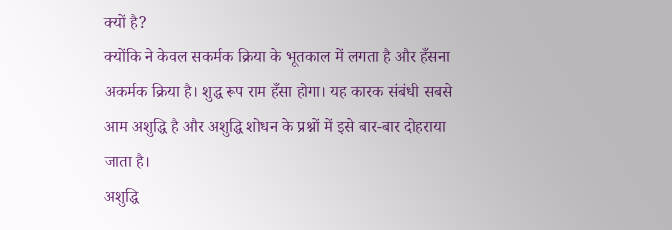क्यों है?
क्योंकि ने केवल सकर्मक क्रिया के भूतकाल में लगता है और हँसना अकर्मक क्रिया है। शुद्ध रूप राम हँसा होगा। यह कारक संबंधी सबसे आम अशुद्धि है और अशुद्धि शोधन के प्रश्नों में इसे बार-बार दोहराया जाता है।
अशुद्धि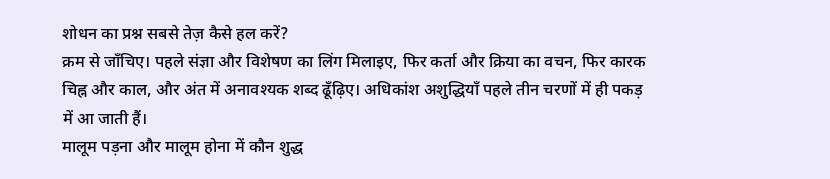शोधन का प्रश्न सबसे तेज़ कैसे हल करें?
क्रम से जाँचिए। पहले संज्ञा और विशेषण का लिंग मिलाइए, फिर कर्ता और क्रिया का वचन, फिर कारक चिह्न और काल, और अंत में अनावश्यक शब्द ढूँढ़िए। अधिकांश अशुद्धियाँ पहले तीन चरणों में ही पकड़ में आ जाती हैं।
मालूम पड़ना और मालूम होना में कौन शुद्ध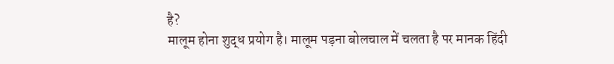है?
मालूम होना शुद्ध प्रयोग है। मालूम पड़ना बोलचाल में चलता है पर मानक हिंदी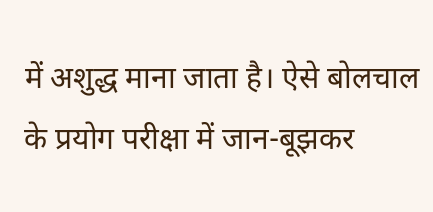में अशुद्ध माना जाता है। ऐसे बोलचाल के प्रयोग परीक्षा में जान-बूझकर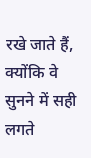रखे जाते हैं, क्योंकि वे सुनने में सही लगते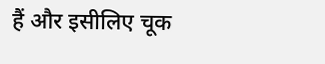हैं और इसीलिए चूक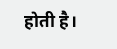होती है।